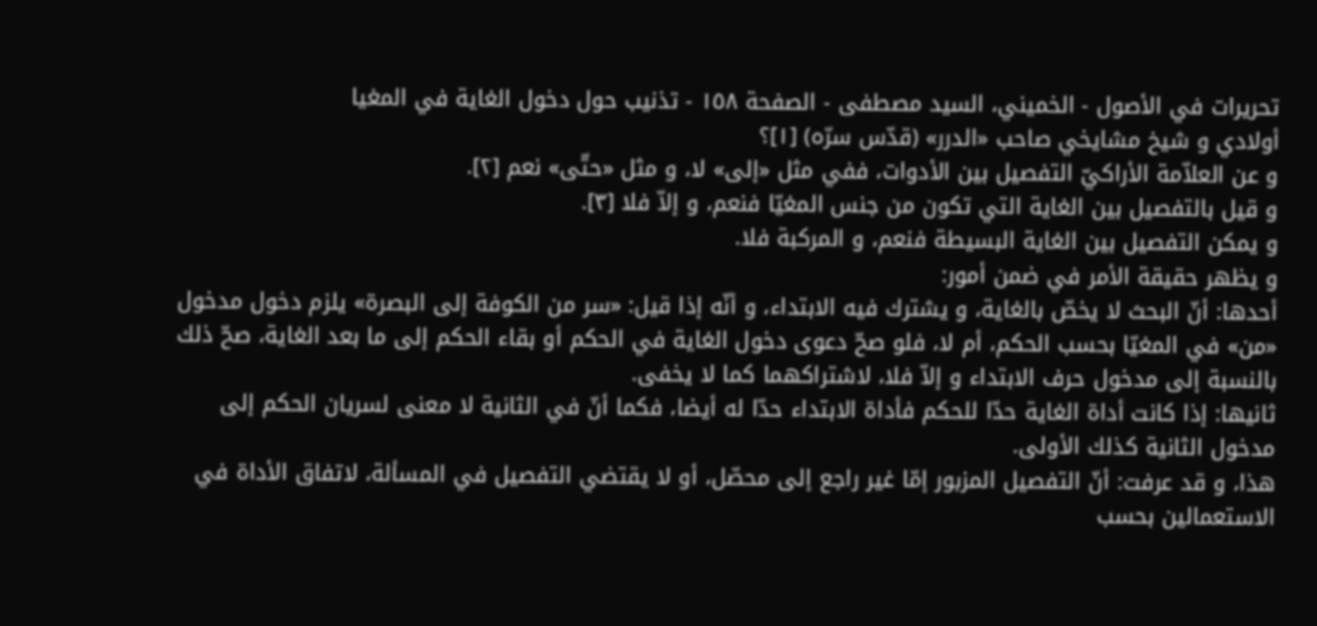تحريرات في الأصول - الخميني، السيد مصطفى - الصفحة ١٥٨ - تذنيب حول دخول الغاية في المغيا
أولادي و شيخ مشايخي صاحب «الدرر» (قدّس سرّه) [١]؟
و عن العلاّمة الأراكيّ التفصيل بين الأدوات، ففي مثل «إلى» لا، و مثل «حتّى» نعم [٢].
و قيل بالتفصيل بين الغاية التي تكون من جنس المغيّا فنعم، و إلاّ فلا [٣].
و يمكن التفصيل بين الغاية البسيطة فنعم، و المركبة فلا.
و يظهر حقيقة الأمر في ضمن أمور:
أحدها: أنّ البحث لا يخصّ بالغاية، و يشترك فيه الابتداء، و أنّه إذا قيل: «سر من الكوفة إلى البصرة» يلزم دخول مدخول «من» في المغيّا بحسب الحكم، أم لا، فلو صحّ دعوى دخول الغاية في الحكم أو بقاء الحكم إلى ما بعد الغاية، صحّ ذلك بالنسبة إلى مدخول حرف الابتداء و إلاّ فلا، لاشتراكهما كما لا يخفى.
ثانيها: إذا كانت أداة الغاية حدّا للحكم فأداة الابتداء حدّا له أيضا، فكما أنّ في الثانية لا معنى لسريان الحكم إلى مدخول الثانية كذلك الأولى.
هذا، و قد عرفت: أنّ التفصيل المزبور إمّا غير راجع إلى محصّل، أو لا يقتضي التفصيل في المسألة، لاتفاق الأداة في الاستعمالين بحسب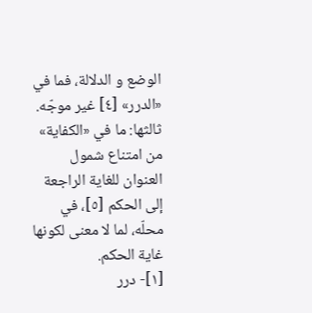الوضع و الدلالة، فما في «الدرر» [٤] غير موجّه.
ثالثها: ما في «الكفاية» من امتناع شمول العنوان للغاية الراجعة إلى الحكم [٥]، في محلّه، لما لا معنى لكونها غاية الحكم.
[١]- درر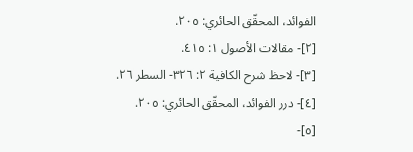الفوائد، المحقّق الحائري: ٢٠٥.
[٢]- مقالات الأصول ١: ٤١٥.
[٣]- لاحظ شرح الكافية ٢: ٣٢٦- السطر ٢٦.
[٤]- درر الفوائد، المحقّق الحائري: ٢٠٥.
[٥]-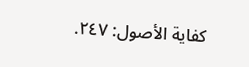كفاية الأصول: ٢٤٧.